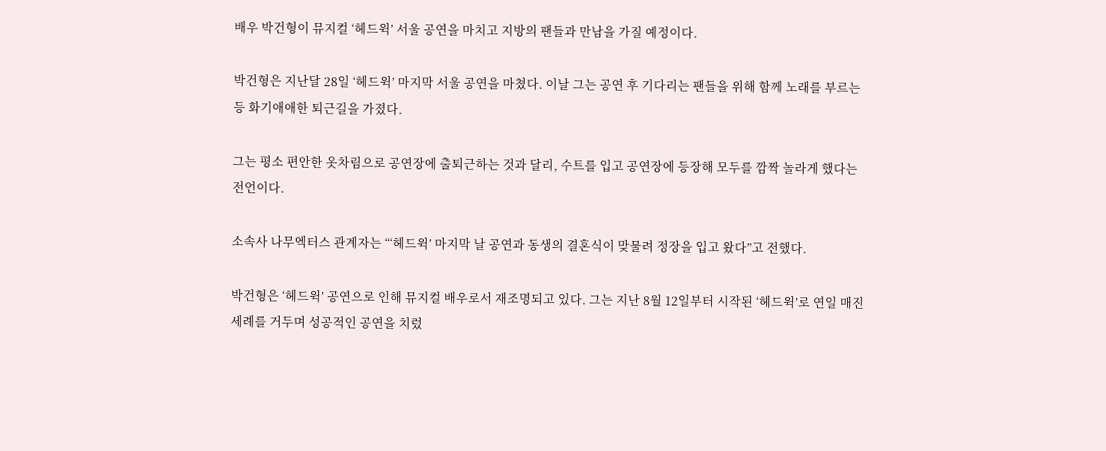배우 박건형이 뮤지컬 ‘헤드윅’ 서울 공연을 마치고 지방의 팬들과 만남을 가질 예정이다.

박건형은 지난달 28일 ‘헤드윅’ 마지막 서울 공연을 마쳤다. 이날 그는 공연 후 기다리는 팬들을 위해 함께 노래를 부르는 등 화기애애한 퇴근길을 가졌다.

그는 평소 편안한 옷차림으로 공연장에 출퇴근하는 것과 달리, 수트를 입고 공연장에 등장해 모두를 깜짝 놀라게 했다는 전언이다.

소속사 나무엑터스 관계자는 “‘헤드윅’ 마지막 날 공연과 동생의 결혼식이 맞물려 정장을 입고 왔다”고 전했다.

박건형은 ‘헤드윅’ 공연으로 인해 뮤지컬 배우로서 재조명되고 있다. 그는 지난 8월 12일부터 시작된 ‘헤드윅’로 연일 매진 세례를 거두며 성공적인 공연을 치렀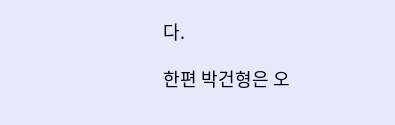다.

한편 박건형은 오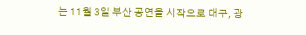는 11월 3일 부산 공연을 시작으로 대구, 광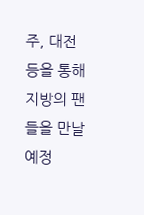주, 대전 등을 통해 지방의 팬들을 만날 예정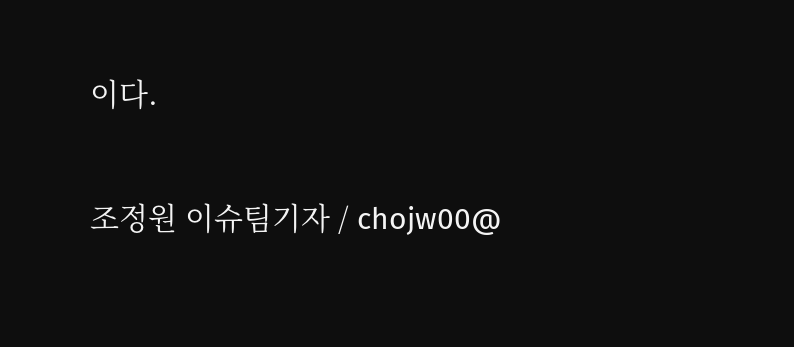이다.

조정원 이슈팀기자 / chojw00@